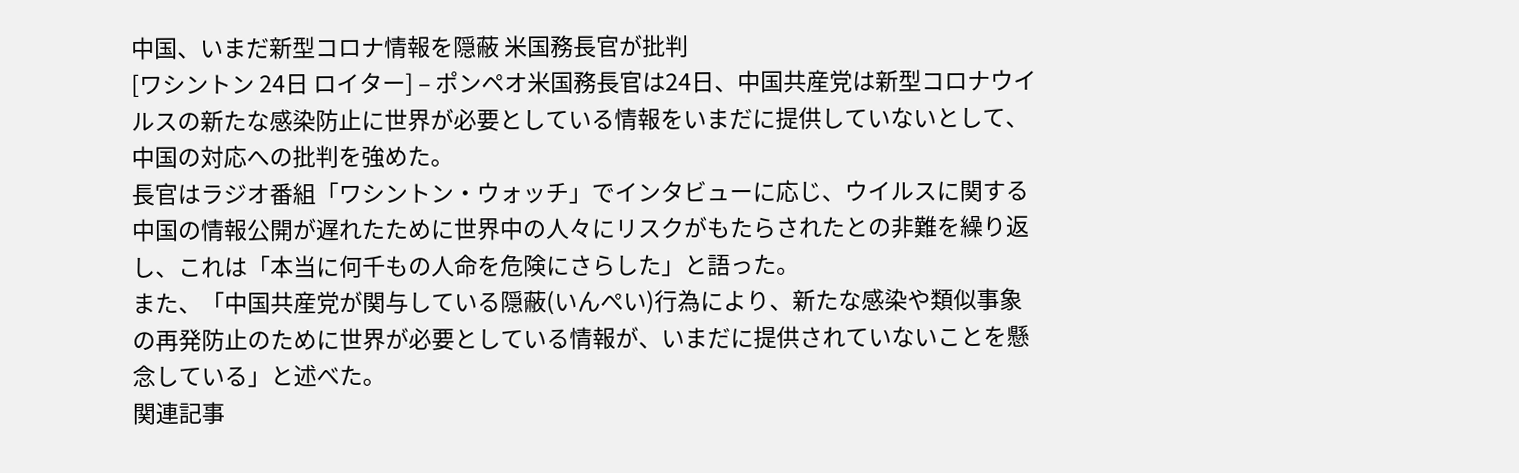中国、いまだ新型コロナ情報を隠蔽 米国務長官が批判
[ワシントン 24日 ロイター] – ポンペオ米国務長官は24日、中国共産党は新型コロナウイルスの新たな感染防止に世界が必要としている情報をいまだに提供していないとして、中国の対応への批判を強めた。
長官はラジオ番組「ワシントン・ウォッチ」でインタビューに応じ、ウイルスに関する中国の情報公開が遅れたために世界中の人々にリスクがもたらされたとの非難を繰り返し、これは「本当に何千もの人命を危険にさらした」と語った。
また、「中国共産党が関与している隠蔽(いんぺい)行為により、新たな感染や類似事象の再発防止のために世界が必要としている情報が、いまだに提供されていないことを懸念している」と述べた。
関連記事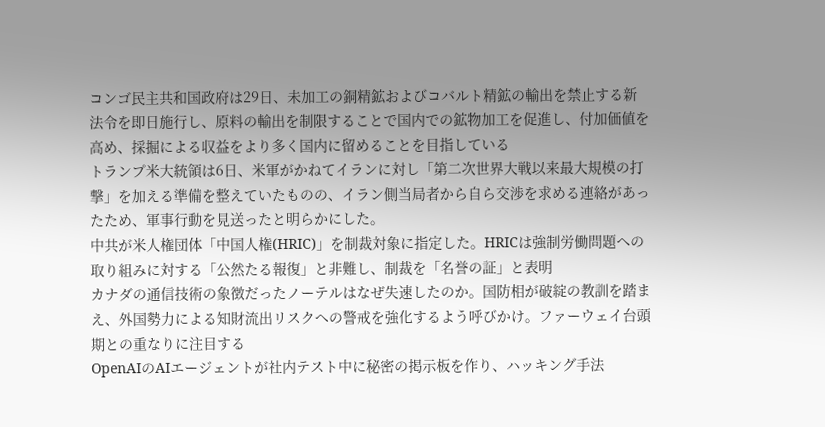コンゴ民主共和国政府は29日、未加工の銅精鉱およびコバルト精鉱の輸出を禁止する新法令を即日施行し、原料の輸出を制限することで国内での鉱物加工を促進し、付加価値を高め、採掘による収益をより多く国内に留めることを目指している
トランプ米大統領は6日、米軍がかねてイランに対し「第二次世界大戦以来最大規模の打撃」を加える準備を整えていたものの、イラン側当局者から自ら交渉を求める連絡があったため、軍事行動を見送ったと明らかにした。
中共が米人権団体「中国人権(HRIC)」を制裁対象に指定した。HRICは強制労働問題への取り組みに対する「公然たる報復」と非難し、制裁を「名誉の証」と表明
カナダの通信技術の象徴だったノーテルはなぜ失速したのか。国防相が破綻の教訓を踏まえ、外国勢力による知財流出リスクへの警戒を強化するよう呼びかけ。ファーウェイ台頭期との重なりに注目する
OpenAIのAIエージェントが社内テスト中に秘密の掲示板を作り、ハッキング手法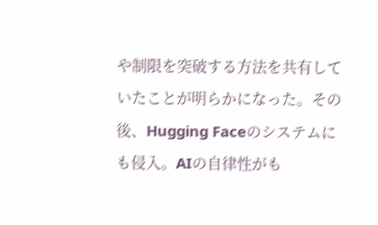や制限を突破する方法を共有していたことが明らかになった。その後、Hugging Faceのシステムにも侵入。AIの自律性がも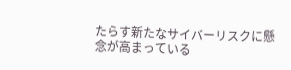たらす新たなサイバーリスクに懸念が高まっている